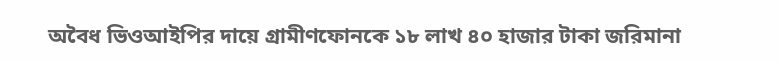অবৈধ ভিওআইপির দায়ে গ্রামীণফোনকে ১৮ লাখ ৪০ হাজার টাকা জরিমানা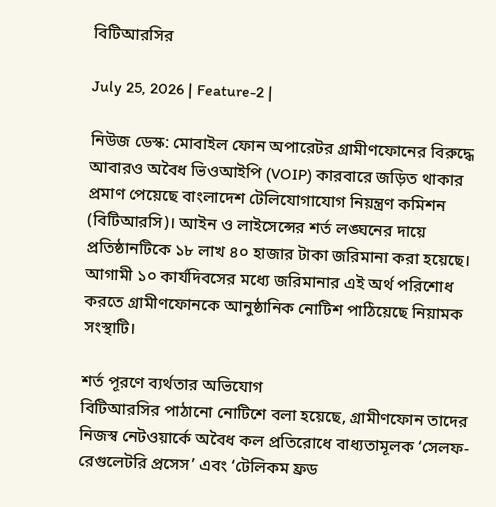বিটিআরসির

July 25, 2026 | Feature-2 |

নিউজ ডেস্ক: মোবাইল ফোন অপারেটর গ্রামীণফোনের বিরুদ্ধে আবারও অবৈধ ভিওআইপি (VOIP) কারবারে জড়িত থাকার প্রমাণ পেয়েছে বাংলাদেশ টেলিযোগাযোগ নিয়ন্ত্রণ কমিশন (বিটিআরসি)। আইন ও লাইসেন্সের শর্ত লঙ্ঘনের দায়ে প্রতিষ্ঠানটিকে ১৮ লাখ ৪০ হাজার টাকা জরিমানা করা হয়েছে। আগামী ১০ কার্যদিবসের মধ্যে জরিমানার এই অর্থ পরিশোধ করতে গ্রামীণফোনকে আনুষ্ঠানিক নোটিশ পাঠিয়েছে নিয়ামক সংস্থাটি।

শর্ত পূরণে ব্যর্থতার অভিযোগ
বিটিআরসির পাঠানো নোটিশে বলা হয়েছে, গ্রামীণফোন তাদের নিজস্ব নেটওয়ার্কে অবৈধ কল প্রতিরোধে বাধ্যতামূলক ‘সেলফ-রেগুলেটরি প্রসেস’ এবং ‘টেলিকম ফ্রড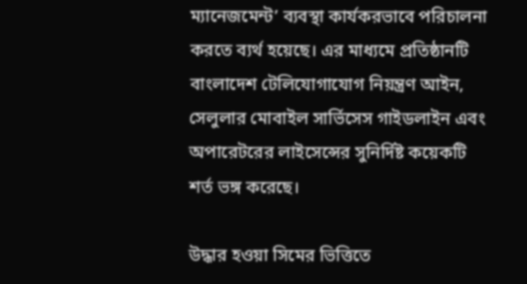ম্যানেজমেন্ট’ ব্যবস্থা কার্যকরভাবে পরিচালনা করতে ব্যর্থ হয়েছে। এর মাধ্যমে প্রতিষ্ঠানটি বাংলাদেশ টেলিযোগাযোগ নিয়ন্ত্রণ আইন, সেলুলার মোবাইল সার্ভিসেস গাইডলাইন এবং অপারেটরের লাইসেন্সের সুনির্দিষ্ট কয়েকটি শর্ত ভঙ্গ করেছে।

উদ্ধার হওয়া সিমের ভিত্তিতে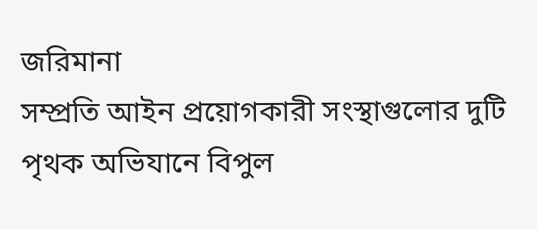জরিমানা
সম্প্রতি আইন প্রয়োগকারী সংস্থাগুলোর দুটি পৃথক অভিযানে বিপুল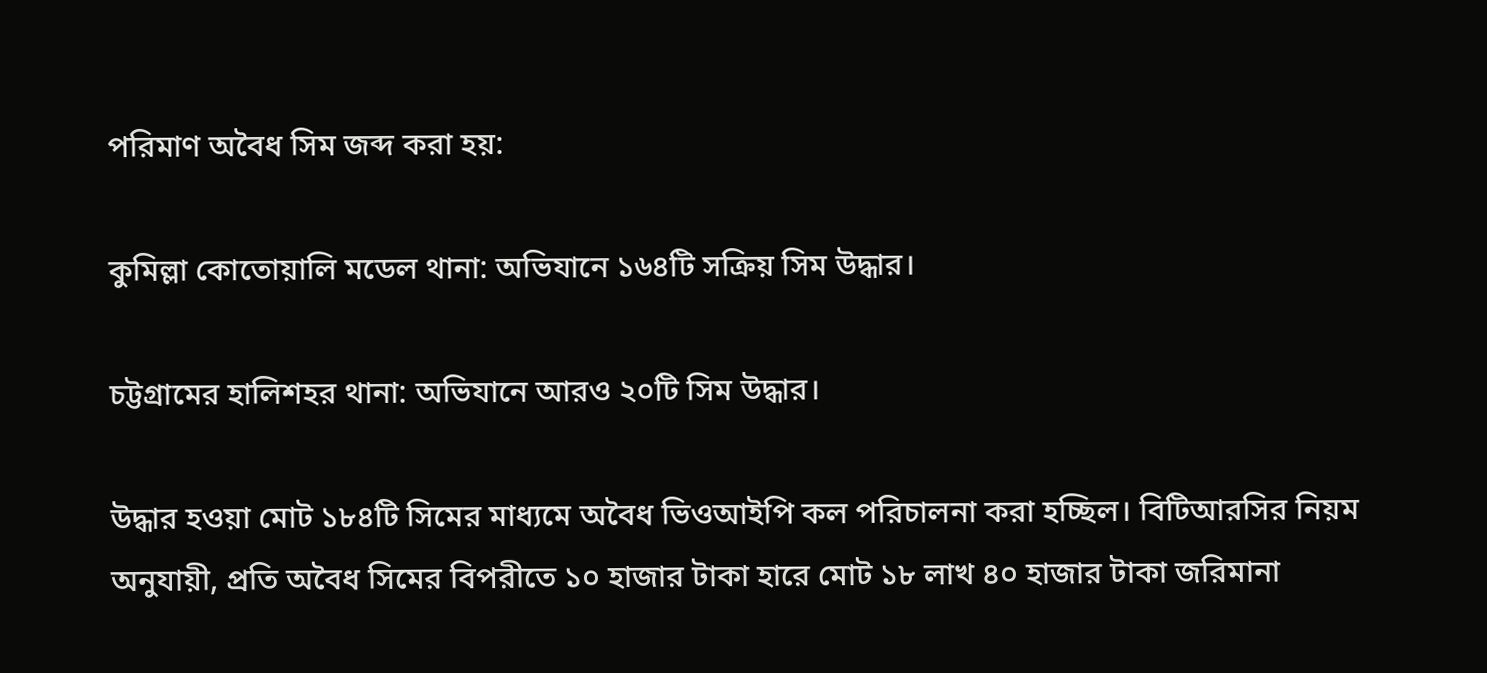পরিমাণ অবৈধ সিম জব্দ করা হয়:

কুমিল্লা কোতোয়ালি মডেল থানা: অভিযানে ১৬৪টি সক্রিয় সিম উদ্ধার।

চট্টগ্রামের হালিশহর থানা: অভিযানে আরও ২০টি সিম উদ্ধার।

উদ্ধার হওয়া মোট ১৮৪টি সিমের মাধ্যমে অবৈধ ভিওআইপি কল পরিচালনা করা হচ্ছিল। বিটিআরসির নিয়ম অনুযায়ী, প্রতি অবৈধ সিমের বিপরীতে ১০ হাজার টাকা হারে মোট ১৮ লাখ ৪০ হাজার টাকা জরিমানা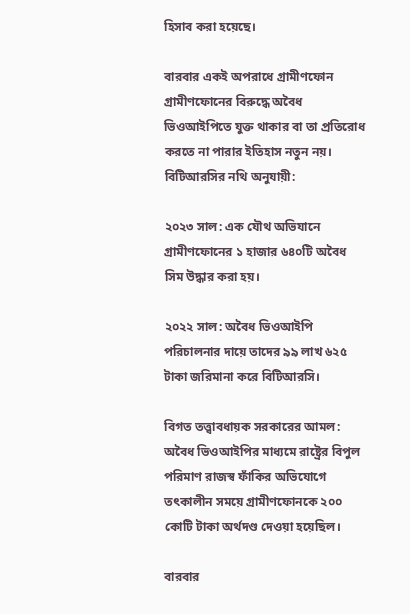হিসাব করা হয়েছে।

বারবার একই অপরাধে গ্রামীণফোন
গ্রামীণফোনের বিরুদ্ধে অবৈধ ভিওআইপিতে যুক্ত থাকার বা তা প্রতিরোধ করতে না পারার ইতিহাস নতুন নয়। বিটিআরসির নথি অনুযায়ী:

২০২৩ সাল: এক যৌথ অভিযানে গ্রামীণফোনের ১ হাজার ৬৪০টি অবৈধ সিম উদ্ধার করা হয়।

২০২২ সাল: অবৈধ ভিওআইপি পরিচালনার দায়ে তাদের ৯৯ লাখ ৬২৫ টাকা জরিমানা করে বিটিআরসি।

বিগত তত্ত্বাবধায়ক সরকারের আমল: অবৈধ ভিওআইপির মাধ্যমে রাষ্ট্রের বিপুল পরিমাণ রাজস্ব ফাঁকির অভিযোগে তৎকালীন সময়ে গ্রামীণফোনকে ২০০ কোটি টাকা অর্থদণ্ড দেওয়া হয়েছিল।

বারবার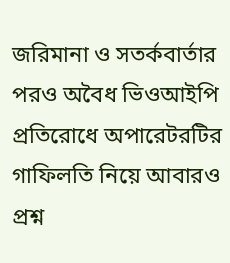জরিমানা ও সতর্কবার্তার পরও অবৈধ ভিওআইপি প্রতিরোধে অপারেটরটির গাফিলতি নিয়ে আবারও প্রশ্ন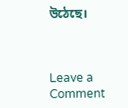উঠেছে।



Leave a Comment